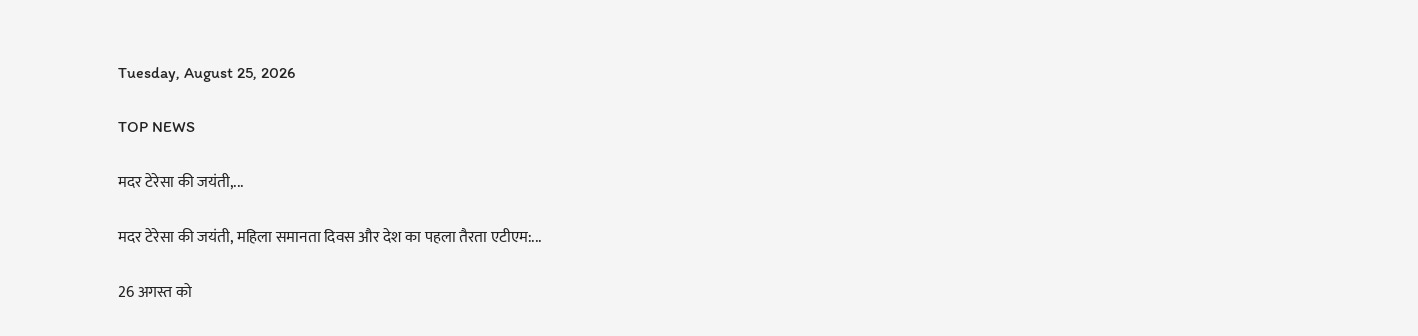Tuesday, August 25, 2026

TOP NEWS

मदर टेरेसा की जयंती,...

मदर टेरेसा की जयंती, महिला समानता दिवस और देश का पहला तैरता एटीएम:...

26 अगस्त को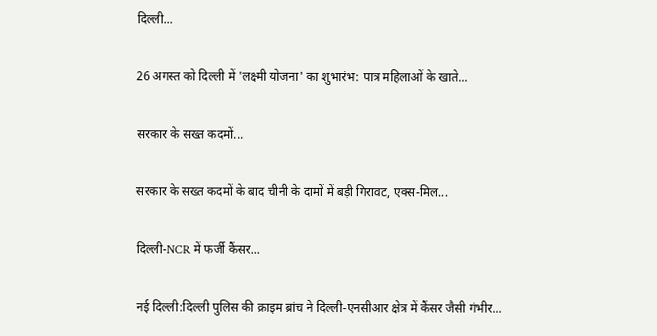दिल्ली...

26 अगस्त को दिल्ली में 'लक्ष्मी योजना' का शुभारंभ: पात्र महिलाओं के खाते...

सरकार के सख्त कदमों...

सरकार के सख्त कदमों के बाद चीनी के दामों में बड़ी गिरावट, एक्स-मिल...

दिल्ली-NCR में फर्जी कैंसर...

नई दिल्ली:दिल्ली पुलिस की क्राइम ब्रांच ने दिल्ली-एनसीआर क्षेत्र में कैंसर जैसी गंभीर...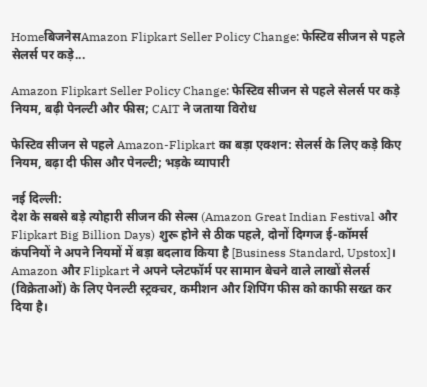HomeबिजनेसAmazon Flipkart Seller Policy Change: फेस्टिव सीजन से पहले सेलर्स पर कड़े...

Amazon Flipkart Seller Policy Change: फेस्टिव सीजन से पहले सेलर्स पर कड़े नियम, बढ़ी पेनल्टी और फीस; CAIT ने जताया विरोध

फेस्टिव सीजन से पहले Amazon-Flipkart का बड़ा एक्शन: सेलर्स के लिए कड़े किए नियम, बढ़ा दी फीस और पेनल्टी; भड़के व्यापारी

नई दिल्ली:
देश के सबसे बड़े त्योहारी सीजन की सेल्स (Amazon Great Indian Festival और Flipkart Big Billion Days) शुरू होने से ठीक पहले, दोनों दिग्गज ई-कॉमर्स कंपनियों ने अपने नियमों में बड़ा बदलाव किया है [Business Standard, Upstox]। Amazon और Flipkart ने अपने प्लेटफॉर्म पर सामान बेचने वाले लाखों सेलर्स (विक्रेताओं) के लिए पेनल्टी स्ट्रक्चर, कमीशन और शिपिंग फीस को काफी सख्त कर दिया है।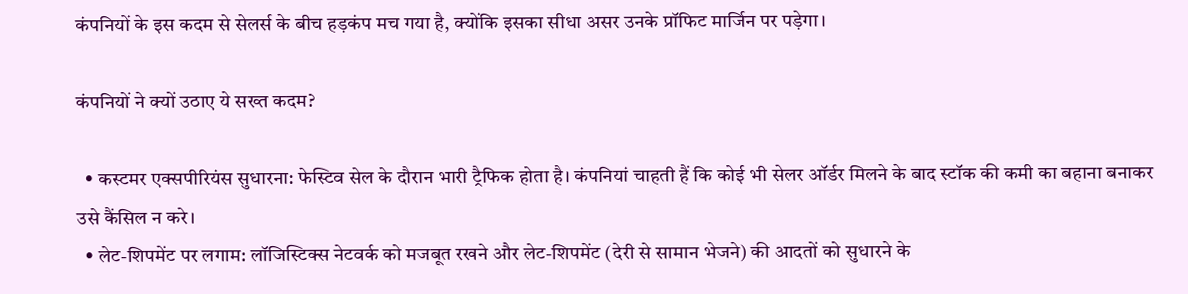कंपनियों के इस कदम से सेलर्स के बीच हड़कंप मच गया है, क्योंकि इसका सीधा असर उनके प्रॉफिट मार्जिन पर पड़ेगा।

कंपनियों ने क्यों उठाए ये सख्त कदम?

  • कस्टमर एक्सपीरियंस सुधारना: फेस्टिव सेल के दौरान भारी ट्रैफिक होता है। कंपनियां चाहती हैं कि कोई भी सेलर ऑर्डर मिलने के बाद स्टॉक की कमी का बहाना बनाकर उसे कैंसिल न करे।
  • लेट-शिपमेंट पर लगाम: लॉजिस्टिक्स नेटवर्क को मजबूत रखने और लेट-शिपमेंट (देरी से सामान भेजने) की आदतों को सुधारने के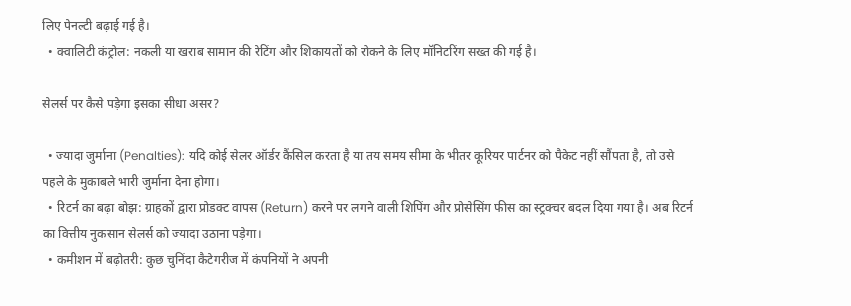लिए पेनल्टी बढ़ाई गई है।
  • क्वालिटी कंट्रोल: नकली या खराब सामान की रेटिंग और शिकायतों को रोकने के लिए मॉनिटरिंग सख्त की गई है।

सेलर्स पर कैसे पड़ेगा इसका सीधा असर?

  • ज्यादा जुर्माना (Penalties): यदि कोई सेलर ऑर्डर कैंसिल करता है या तय समय सीमा के भीतर कूरियर पार्टनर को पैकेट नहीं सौंपता है, तो उसे पहले के मुकाबले भारी जुर्माना देना होगा।
  • रिटर्न का बढ़ा बोझ: ग्राहकों द्वारा प्रोडक्ट वापस (Return) करने पर लगने वाली शिपिंग और प्रोसेसिंग फीस का स्ट्रक्चर बदल दिया गया है। अब रिटर्न का वित्तीय नुकसान सेलर्स को ज्यादा उठाना पड़ेगा।
  • कमीशन में बढ़ोतरी: कुछ चुनिंदा कैटेगरीज में कंपनियों ने अपनी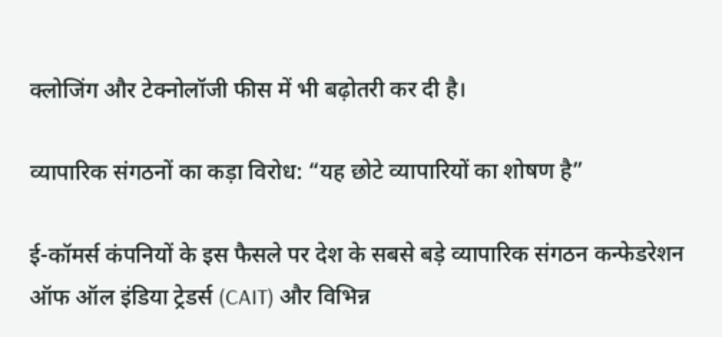क्लोजिंग और टेक्नोलॉजी फीस में भी बढ़ोतरी कर दी है।

व्यापारिक संगठनों का कड़ा विरोध: “यह छोटे व्यापारियों का शोषण है”

ई-कॉमर्स कंपनियों के इस फैसले पर देश के सबसे बड़े व्यापारिक संगठन कन्फेडरेशन ऑफ ऑल इंडिया ट्रेडर्स (CAIT) और विभिन्न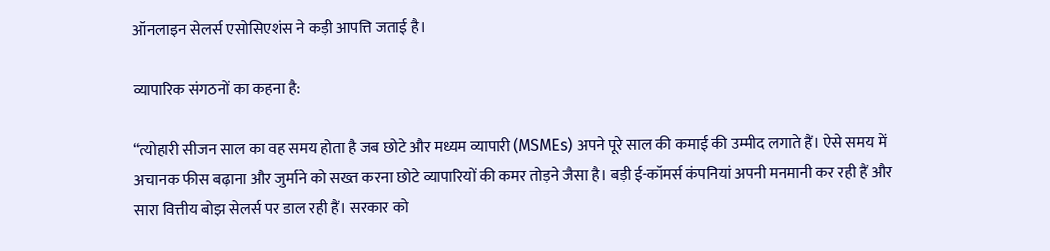ऑनलाइन सेलर्स एसोसिएशंस ने कड़ी आपत्ति जताई है।

व्यापारिक संगठनों का कहना है:

“त्योहारी सीजन साल का वह समय होता है जब छोटे और मध्यम व्यापारी (MSMEs) अपने पूरे साल की कमाई की उम्मीद लगाते हैं। ऐसे समय में अचानक फीस बढ़ाना और जुर्माने को सख्त करना छोटे व्यापारियों की कमर तोड़ने जैसा है। बड़ी ई-कॉमर्स कंपनियां अपनी मनमानी कर रही हैं और सारा वित्तीय बोझ सेलर्स पर डाल रही हैं। सरकार को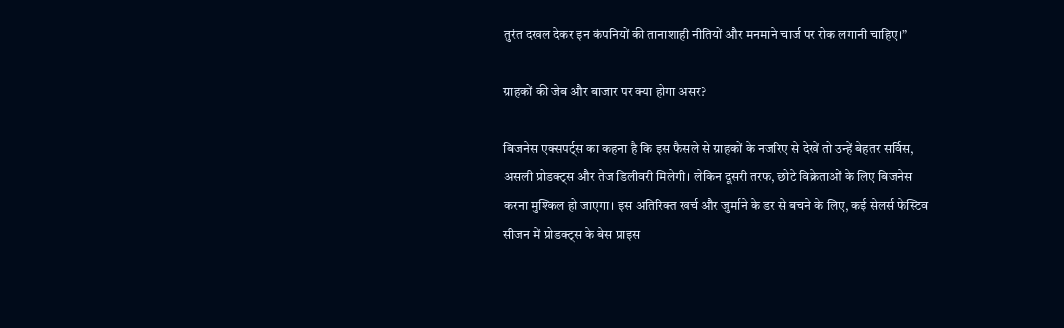तुरंत दखल देकर इन कंपनियों की तानाशाही नीतियों और मनमाने चार्ज पर रोक लगानी चाहिए।”

ग्राहकों की जेब और बाजार पर क्या होगा असर?

बिजनेस एक्सपर्ट्स का कहना है कि इस फैसले से ग्राहकों के नजरिए से देखें तो उन्हें बेहतर सर्विस, असली प्रोडक्ट्स और तेज डिलीवरी मिलेगी। लेकिन दूसरी तरफ, छोटे विक्रेताओं के लिए बिजनेस करना मुश्किल हो जाएगा। इस अतिरिक्त खर्च और जुर्माने के डर से बचने के लिए, कई सेलर्स फेस्टिव सीजन में प्रोडक्ट्स के बेस प्राइस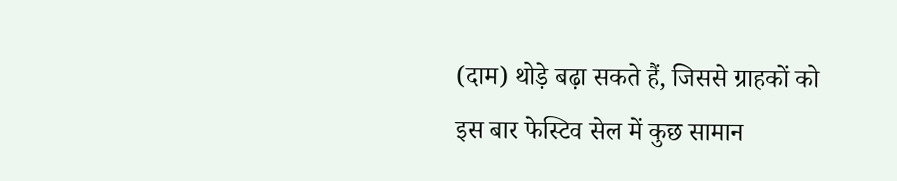(दाम) थोड़े बढ़ा सकते हैं, जिससे ग्राहकों को इस बार फेस्टिव सेल में कुछ सामान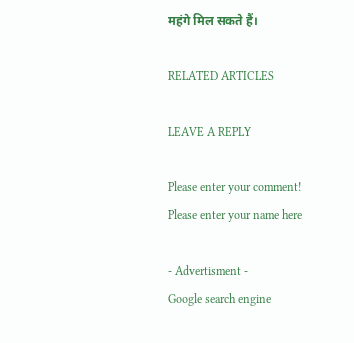महंगे मिल सकते हैं।

RELATED ARTICLES

LEAVE A REPLY

Please enter your comment!
Please enter your name here

- Advertisment -
Google search engine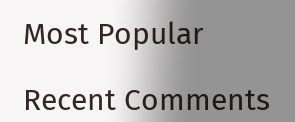Most Popular

Recent Comments